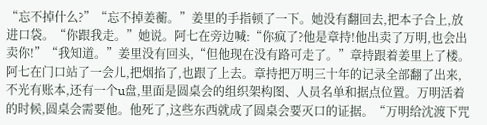“忘不掉什么?”“忘不掉姜蘅。”姜里的手指顿了一下。她没有翻回去,把本子合上,放进口袋。“你跟我走。”她说。阿七在旁边喊:“你疯了?他是章持!他出卖了万明,也会出卖你!”“我知道。”姜里没有回头,“但他现在没有路可走了。”章持跟着姜里上了楼。阿七在门口站了一会儿,把烟掐了,也跟了上去。章持把万明三十年的记录全部翻了出来,不光有账本,还有一个u盘,里面是圆桌会的组织架构图、人员名单和据点位置。万明活着的时候,圆桌会需要他。他死了,这些东西就成了圆桌会要灭口的证据。“万明给沈渡下咒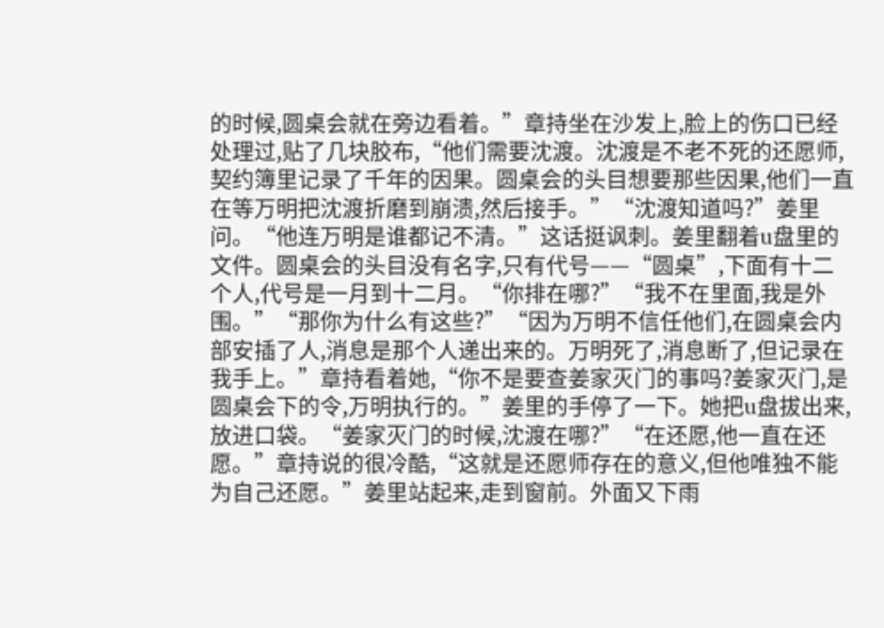的时候,圆桌会就在旁边看着。”章持坐在沙发上,脸上的伤口已经处理过,贴了几块胶布,“他们需要沈渡。沈渡是不老不死的还愿师,契约簿里记录了千年的因果。圆桌会的头目想要那些因果,他们一直在等万明把沈渡折磨到崩溃,然后接手。”“沈渡知道吗?”姜里问。“他连万明是谁都记不清。”这话挺讽刺。姜里翻着u盘里的文件。圆桌会的头目没有名字,只有代号——“圆桌”,下面有十二个人,代号是一月到十二月。“你排在哪?”“我不在里面,我是外围。”“那你为什么有这些?”“因为万明不信任他们,在圆桌会内部安插了人,消息是那个人递出来的。万明死了,消息断了,但记录在我手上。”章持看着她,“你不是要查姜家灭门的事吗?姜家灭门,是圆桌会下的令,万明执行的。”姜里的手停了一下。她把u盘拔出来,放进口袋。“姜家灭门的时候,沈渡在哪?”“在还愿,他一直在还愿。”章持说的很冷酷,“这就是还愿师存在的意义,但他唯独不能为自己还愿。”姜里站起来,走到窗前。外面又下雨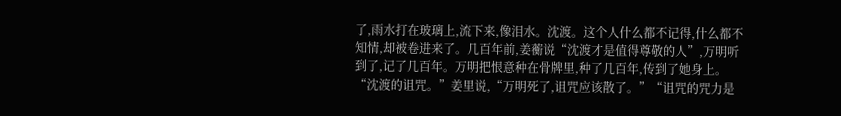了,雨水打在玻璃上,流下来,像泪水。沈渡。这个人什么都不记得,什么都不知情,却被卷进来了。几百年前,姜蘅说“沈渡才是值得尊敬的人”,万明听到了,记了几百年。万明把恨意种在骨牌里,种了几百年,传到了她身上。“沈渡的诅咒。”姜里说,“万明死了,诅咒应该散了。”“诅咒的咒力是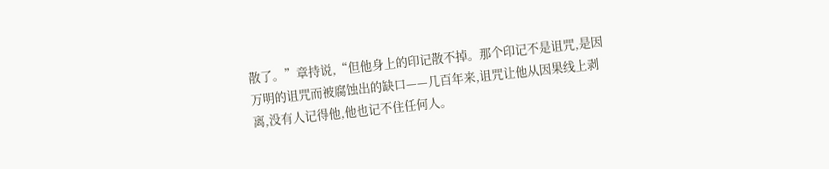散了。”章持说,“但他身上的印记散不掉。那个印记不是诅咒,是因万明的诅咒而被腐蚀出的缺口——几百年来,诅咒让他从因果线上剥离,没有人记得他,他也记不住任何人。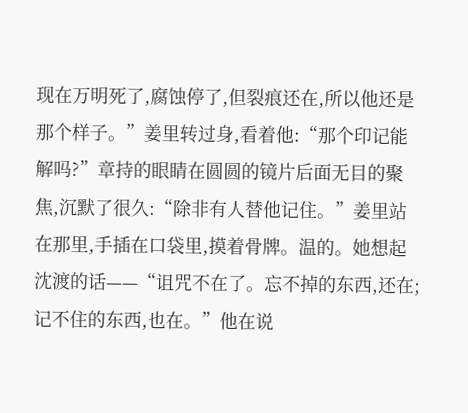现在万明死了,腐蚀停了,但裂痕还在,所以他还是那个样子。”姜里转过身,看着他:“那个印记能解吗?”章持的眼睛在圆圆的镜片后面无目的聚焦,沉默了很久:“除非有人替他记住。”姜里站在那里,手插在口袋里,摸着骨牌。温的。她想起沈渡的话——“诅咒不在了。忘不掉的东西,还在;记不住的东西,也在。”他在说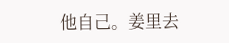他自己。姜里去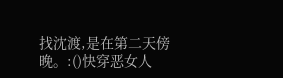找沈渡,是在第二天傍晚。:()快穿恶女人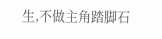生,不做主角踏脚石